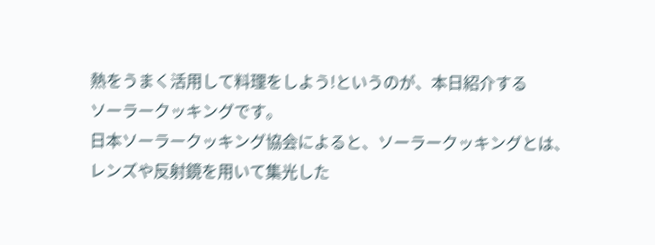熱をうまく活用して料理をしよう!というのが、本日紹介する
ソーラークッキングです。
日本ソーラークッキング協会によると、ソーラークッキングとは、
レンズや反射鏡を用いて集光した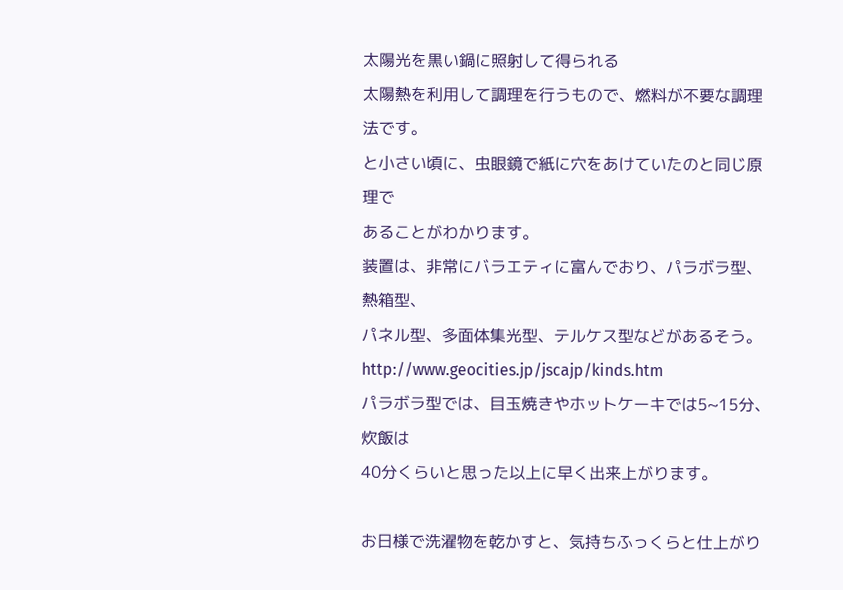太陽光を黒い鍋に照射して得られる
太陽熱を利用して調理を行うもので、燃料が不要な調理法です。
と小さい頃に、虫眼鏡で紙に穴をあけていたのと同じ原理で
あることがわかります。
装置は、非常にバラエティに富んでおり、パラボラ型、熱箱型、
パネル型、多面体集光型、テルケス型などがあるそう。
http://www.geocities.jp/jscajp/kinds.htm
パラボラ型では、目玉焼きやホットケーキでは5~15分、炊飯は
40分くらいと思った以上に早く出来上がります。

お日様で洗濯物を乾かすと、気持ちふっくらと仕上がり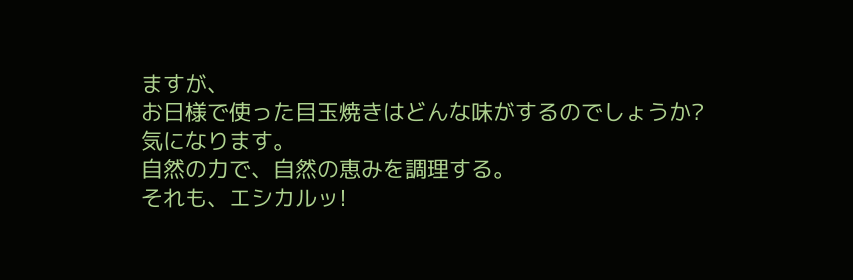ますが、
お日様で使った目玉焼きはどんな味がするのでしょうか?
気になります。
自然の力で、自然の恵みを調理する。
それも、エシカルッ!